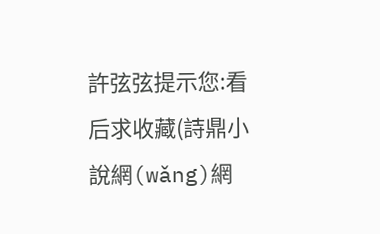許弦弦提示您:看后求收藏(詩鼎小說網(wǎng)網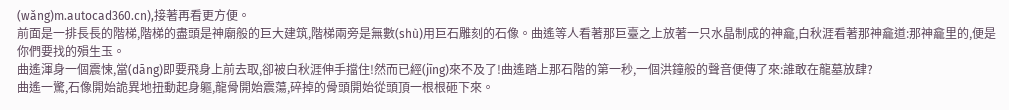(wǎng)m.autocad360.cn),接著再看更方便。
前面是一排長長的階梯,階梯的盡頭是神廟般的巨大建筑,階梯兩旁是無數(shù)用巨石雕刻的石像。曲遙等人看著那巨臺之上放著一只水晶制成的神龕,白秋涯看著那神龕道:那神龕里的,便是你們要找的殞生玉。
曲遙渾身一個震悚,當(dāng)即要飛身上前去取,卻被白秋涯伸手擋住!然而已經(jīng)來不及了!曲遙踏上那石階的第一秒,一個洪鐘般的聲音便傳了來:誰敢在龍墓放肆?
曲遙一驚,石像開始詭異地扭動起身軀,龍骨開始震蕩,碎掉的骨頭開始從頭頂一根根砸下來。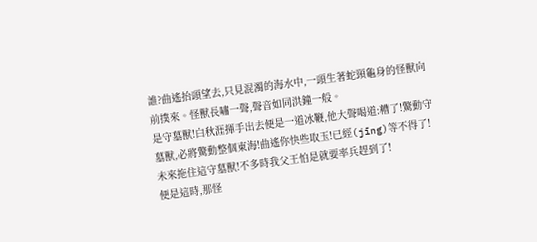誰?曲遙抬頭望去,只見混濁的海水中,一頭生著蛇頸龜身的怪獸向前撲來。怪獸長嘯一聲,聲音如同洪鐘一般。
是守墓獸!白秋涯揮手出去便是一道冰鞭,他大聲喝道:糟了!驚動守墓獸,必將驚動整個東海!曲遙你快些取玉!已經(jīng)等不得了!未來拖住這守墓獸!不多時我父王怕是就要率兵趕到了!
便是這時,那怪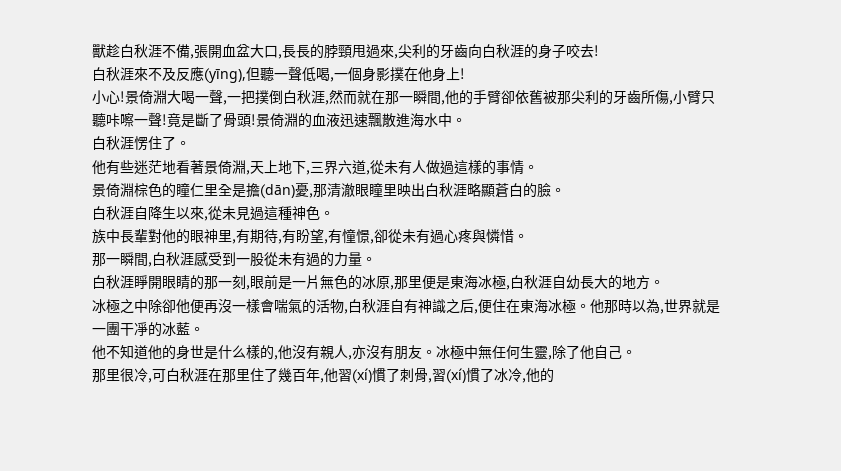獸趁白秋涯不備,張開血盆大口,長長的脖頸甩過來,尖利的牙齒向白秋涯的身子咬去!
白秋涯來不及反應(yīng),但聽一聲低喝,一個身影撲在他身上!
小心!景倚淵大喝一聲,一把撲倒白秋涯,然而就在那一瞬間,他的手臂卻依舊被那尖利的牙齒所傷,小臂只聽咔嚓一聲!竟是斷了骨頭!景倚淵的血液迅速飄散進海水中。
白秋涯愣住了。
他有些迷茫地看著景倚淵,天上地下,三界六道,從未有人做過這樣的事情。
景倚淵棕色的瞳仁里全是擔(dān)憂,那清澈眼瞳里映出白秋涯略顯蒼白的臉。
白秋涯自降生以來,從未見過這種神色。
族中長輩對他的眼神里,有期待,有盼望,有憧憬,卻從未有過心疼與憐惜。
那一瞬間,白秋涯感受到一股從未有過的力量。
白秋涯睜開眼睛的那一刻,眼前是一片無色的冰原,那里便是東海冰極,白秋涯自幼長大的地方。
冰極之中除卻他便再沒一樣會喘氣的活物,白秋涯自有神識之后,便住在東海冰極。他那時以為,世界就是一團干凈的冰藍。
他不知道他的身世是什么樣的,他沒有親人,亦沒有朋友。冰極中無任何生靈,除了他自己。
那里很冷,可白秋涯在那里住了幾百年,他習(xí)慣了刺骨,習(xí)慣了冰冷,他的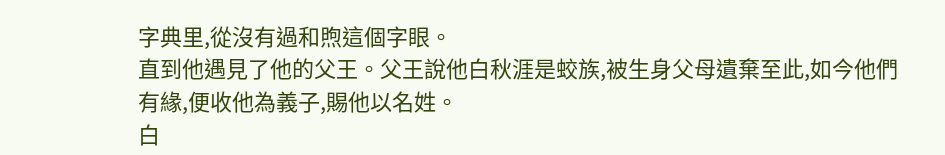字典里,從沒有過和煦這個字眼。
直到他遇見了他的父王。父王說他白秋涯是蛟族,被生身父母遺棄至此,如今他們有緣,便收他為義子,賜他以名姓。
白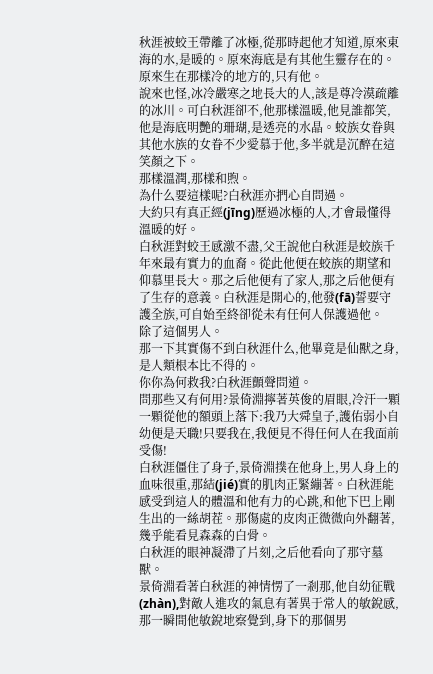秋涯被蛟王帶離了冰極,從那時起他才知道,原來東海的水,是暖的。原來海底是有其他生靈存在的。
原來生在那樣冷的地方的,只有他。
說來也怪,冰冷嚴寒之地長大的人,該是尊冷漠疏離的冰川。可白秋涯卻不,他那樣溫暖,他見誰都笑,他是海底明艷的珊瑚,是透亮的水晶。蛟族女眷與其他水族的女眷不少愛慕于他,多半就是沉醉在這笑顏之下。
那樣溫潤,那樣和煦。
為什么要這樣呢?白秋涯亦捫心自問過。
大約只有真正經(jīng)歷過冰極的人,才會最懂得溫暖的好。
白秋涯對蛟王感激不盡,父王說他白秋涯是蛟族千年來最有實力的血裔。從此他便在蛟族的期望和仰慕里長大。那之后他便有了家人,那之后他便有了生存的意義。白秋涯是開心的,他發(fā)誓要守護全族,可自始至終卻從未有任何人保護過他。
除了這個男人。
那一下其實傷不到白秋涯什么,他畢竟是仙獸之身,是人類根本比不得的。
你你為何救我?白秋涯顫聲問道。
問那些又有何用?景倚淵擰著英俊的眉眼,冷汗一顆一顆從他的額頭上落下:我乃大舜皇子,護佑弱小自幼便是天職!只要我在,我便見不得任何人在我面前受傷!
白秋涯僵住了身子,景倚淵撲在他身上,男人身上的血味很重,那結(jié)實的肌肉正緊繃著。白秋涯能感受到這人的體溫和他有力的心跳,和他下巴上剛生出的一絲胡茬。那傷處的皮肉正微微向外翻著,幾乎能看見森森的白骨。
白秋涯的眼神凝滯了片刻,之后他看向了那守墓獸。
景倚淵看著白秋涯的神情愣了一剎那,他自幼征戰(zhàn),對敵人進攻的氣息有著異于常人的敏銳感,那一瞬間他敏銳地察覺到,身下的那個男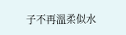子不再溫柔似水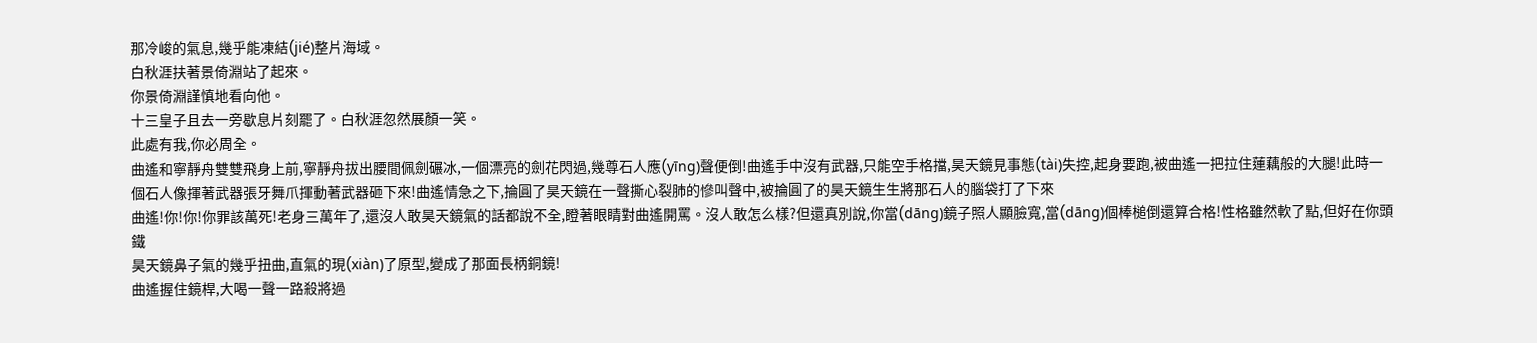那冷峻的氣息,幾乎能凍結(jié)整片海域。
白秋涯扶著景倚淵站了起來。
你景倚淵謹慎地看向他。
十三皇子且去一旁歇息片刻罷了。白秋涯忽然展顏一笑。
此處有我,你必周全。
曲遙和寧靜舟雙雙飛身上前,寧靜舟拔出腰間佩劍碾冰,一個漂亮的劍花閃過,幾尊石人應(yīng)聲便倒!曲遙手中沒有武器,只能空手格擋,昊天鏡見事態(tài)失控,起身要跑,被曲遙一把拉住蓮藕般的大腿!此時一個石人像揮著武器張牙舞爪揮動著武器砸下來!曲遙情急之下,掄圓了昊天鏡在一聲撕心裂肺的慘叫聲中,被掄圓了的昊天鏡生生將那石人的腦袋打了下來
曲遙!你!你!你罪該萬死!老身三萬年了,還沒人敢昊天鏡氣的話都說不全,瞪著眼睛對曲遙開罵。沒人敢怎么樣?但還真別說,你當(dāng)鏡子照人顯臉寬,當(dāng)個棒槌倒還算合格!性格雖然軟了點,但好在你頭鐵
昊天鏡鼻子氣的幾乎扭曲,直氣的現(xiàn)了原型,變成了那面長柄銅鏡!
曲遙握住鏡桿,大喝一聲一路殺將過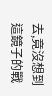去,竟沒想到這鏡子的戰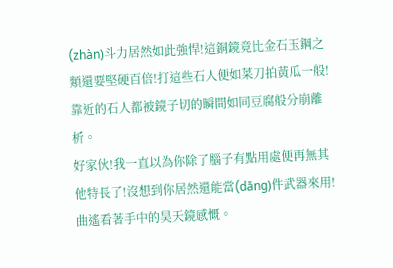(zhàn)斗力居然如此強悍!這銅鏡竟比金石玉鋼之類還要堅硬百倍!打這些石人便如菜刀拍黃瓜一般!靠近的石人都被鏡子切的瞬間如同豆腐般分崩離析。
好家伙!我一直以為你除了腦子有點用處便再無其他特長了!沒想到你居然還能當(dāng)件武器來用!曲遙看著手中的昊天鏡感慨。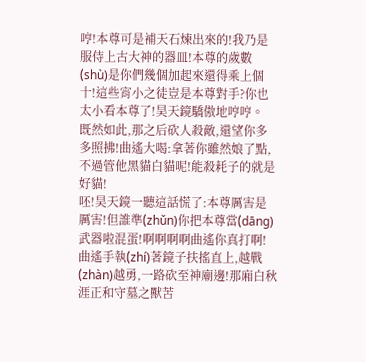哼!本尊可是補天石煉出來的!我乃是服侍上古大神的器皿!本尊的歲數(shù)是你們幾個加起來還得乘上個十!這些宵小之徒豈是本尊對手?你也太小看本尊了!昊天鏡驕傲地哼哼。
既然如此,那之后砍人殺敵,還望你多多照拂!曲遙大喝:拿著你雖然娘了點,不過管他黑貓白貓呢!能殺耗子的就是好貓!
呸!昊天鏡一聽這話慌了:本尊厲害是厲害!但誰準(zhǔn)你把本尊當(dāng)武器啦混蛋!啊啊啊啊曲遙你真打啊!
曲遙手執(zhí)著鏡子扶搖直上,越戰(zhàn)越勇,一路砍至神廟邊!那廂白秋涯正和守墓之獸苦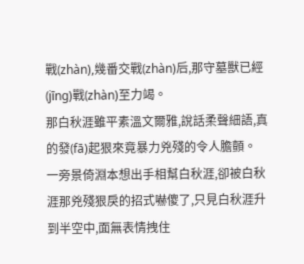戰(zhàn),幾番交戰(zhàn)后,那守墓獸已經(jīng)戰(zhàn)至力竭。
那白秋涯雖平素溫文爾雅,說話柔聲細語,真的發(fā)起狠來竟暴力兇殘的令人膽顫。
一旁景倚淵本想出手相幫白秋涯,卻被白秋涯那兇殘狠戾的招式嚇傻了,只見白秋涯升到半空中,面無表情拽住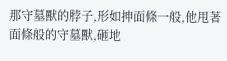那守墓獸的脖子,形如抻面條一般,他甩著面條般的守墓獸,砸地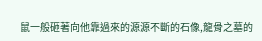鼠一般砸著向他靠過來的源源不斷的石像,龍骨之墓的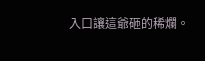入口讓這爺砸的稀爛。